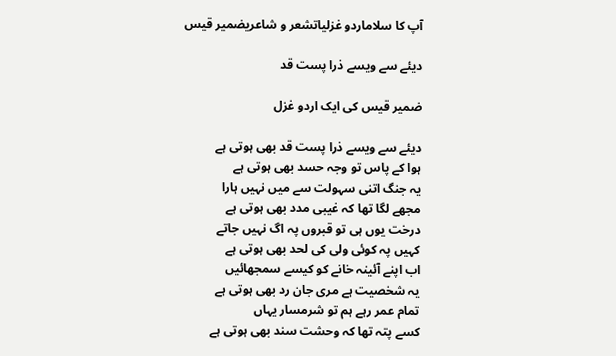آپ کا سلاماردو غزلیاتشعر و شاعریضمیر قیس

دیئے سے ویسے ذرا پست قد

ضمیر قیس کی ایک اردو غزل

دیئے سے ویسے ذرا پست قد بھی ہوتی ہے
ہوا کے پاس تو وجہ حسد بھی ہوتی ہے
یہ جنگ اتنی سہولت سے میں نہیں ہارا
مجھے لگا تھا کہ غیبی مدد بھی ہوتی ہے
درخت یوں ہی تو قبروں پہ اگ نہیں جاتے
کہیں پہ کوئی ولی کی لحد بھی ہوتی ہے
اب اپنے آئینہ خانے کو کیسے سمجھائیں
یہ شخصیت ہے مری جان رد بھی ہوتی ہے
تمام عمر رہے ہم تو شرمسار یہاں
کسے پتہ تھا کہ وحشت سند بھی ہوتی ہے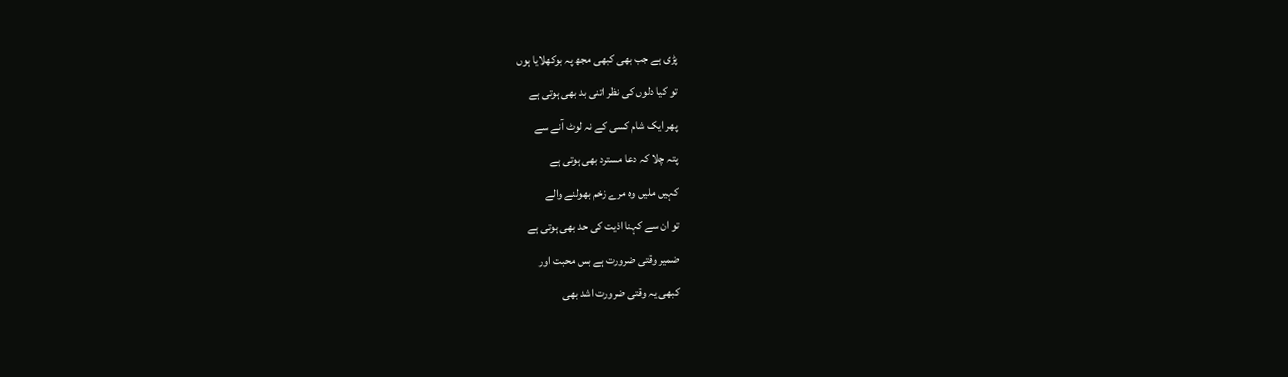پڑی ہے جب بھی کبھی مجھ پہ بوکھلایا ہوں
تو کیا دلوں کی نظر اتنی بد بھی ہوتی ہے
پھر ایک شام کسی کے نہ لوٹ آنے سے
پتہ چلا کہ دعا مسترد بھی ہوتی ہے
کہیں ملیں وہ مرے زخم بھولنے والے
تو ان سے کہنا اذیت کی حد بھی ہوتی ہے
ضمیر وقتی ضرورت ہے بس محبت اور
کبھی یہ وقتی ضرورت اشد بھی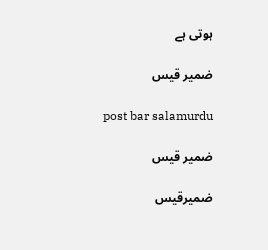ہوتی ہے

ضمیر قیس

post bar salamurdu

ضمیر قیس

ضمیرقیس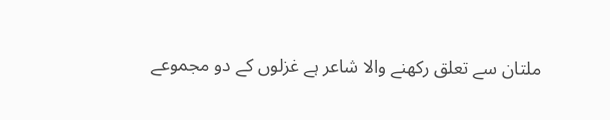ملتان سے تعلق رکھنے والا شاعر ہے غزلوں کے دو مجموعے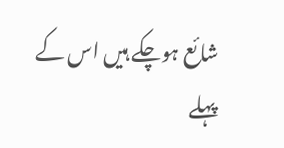شائع ہوچکے ہیں اس کے پہلے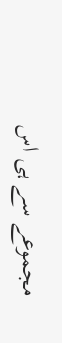مجموعے سے ہی اس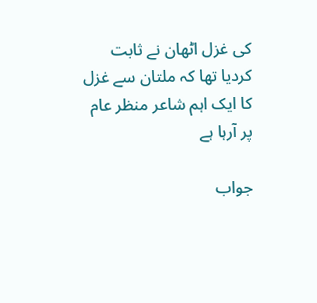کی غزل اٹھان نے ثابت کردیا تھا کہ ملتان سے غزل کا ایک اہم شاعر منظر عام پر آرہا ہے

جواب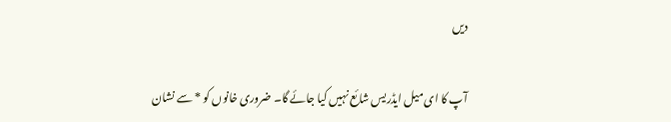دیں

آپ کا ای میل ایڈریس شائع نہیں کیا جائے گا۔ ضروری خانوں کو * سے نشان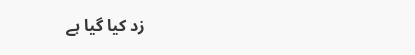زد کیا گیا ہے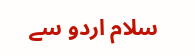سلام اردو سے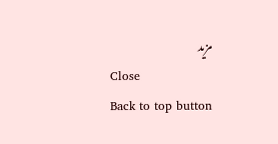مزید
Close
Back to top button